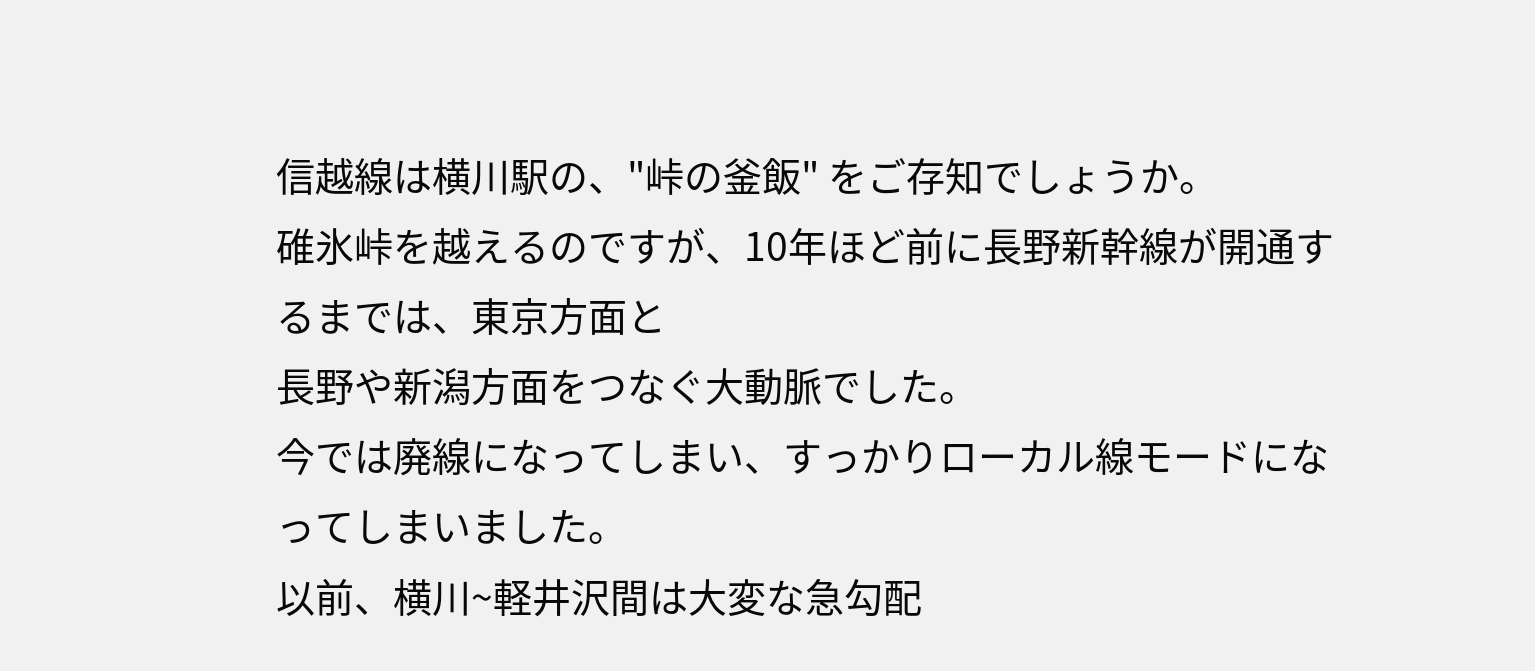信越線は横川駅の、"峠の釜飯" をご存知でしょうか。
碓氷峠を越えるのですが、10年ほど前に長野新幹線が開通するまでは、東京方面と
長野や新潟方面をつなぐ大動脈でした。
今では廃線になってしまい、すっかりローカル線モードになってしまいました。
以前、横川~軽井沢間は大変な急勾配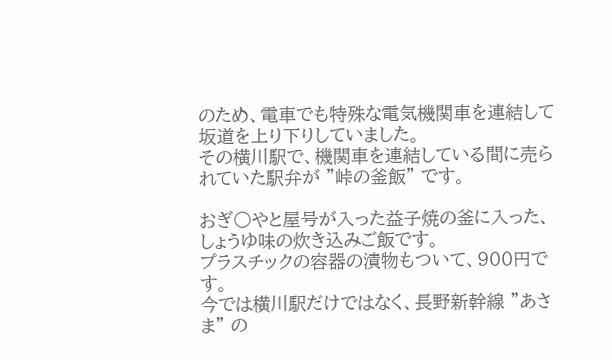のため、電車でも特殊な電気機関車を連結して
坂道を上り下りしていました。
その横川駅で、機関車を連結している間に売られていた駅弁が "峠の釜飯" です。

おぎ○やと屋号が入った益子焼の釜に入った、
しょうゆ味の炊き込みご飯です。
プラスチックの容器の漬物もついて、900円です。
今では横川駅だけではなく、長野新幹線 "あさま" の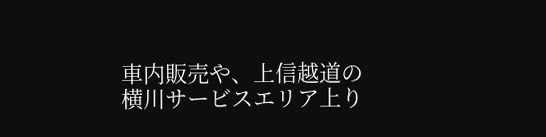車内販売や、上信越道の
横川サービスエリア上り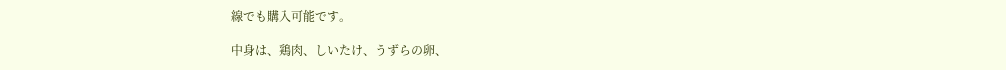線でも購入可能です。

中身は、鶏肉、しいたけ、うずらの卵、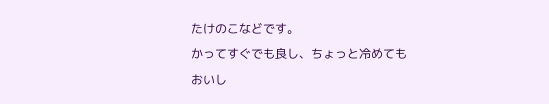たけのこなどです。
かってすぐでも良し、ちょっと冷めても
おいし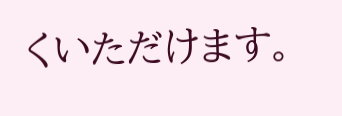くいただけます。